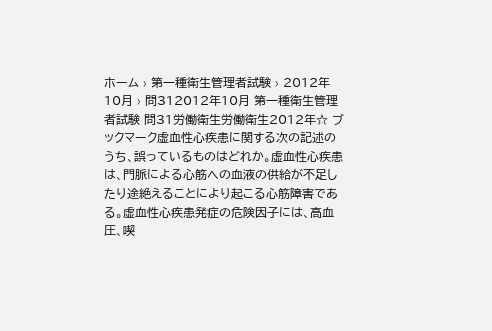ホーム › 第一種衛生管理者試験 › 2012年10月 › 問312012年10月 第一種衛生管理者試験 問31労働衛生労働衛生2012年☆ ブックマーク虚血性心疾患に関する次の記述のうち、誤っているものはどれか。虚血性心疾患は、門脈による心筋への血液の供給が不足したり途絶えることにより起こる心筋障害である。虚血性心疾患発症の危険因子には、高血圧、喫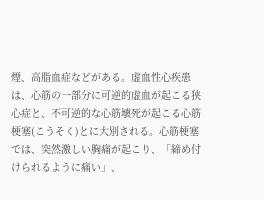煙、高脂血症などがある。虚血性心疾患は、心筋の一部分に可逆的虚血が起こる狭心症と、不可逆的な心筋壊死が起こる心筋梗塞(こうそく)とに大別される。心筋梗塞では、突然激しい胸痛が起こり、「締め付けられるように痛い」、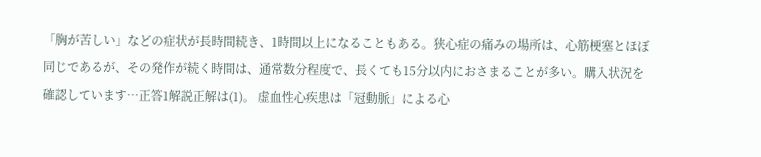「胸が苦しい」などの症状が長時間続き、1時間以上になることもある。狭心症の痛みの場所は、心筋梗塞とほぼ同じであるが、その発作が続く時間は、通常数分程度で、長くても15分以内におさまることが多い。購入状況を確認しています…正答1解説正解は(1)。 虚血性心疾患は「冠動脈」による心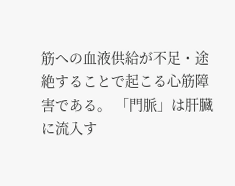筋への血液供給が不足・途絶することで起こる心筋障害である。 「門脈」は肝臓に流入す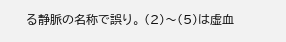る静脈の名称で誤り。 (2)〜(5)は虚血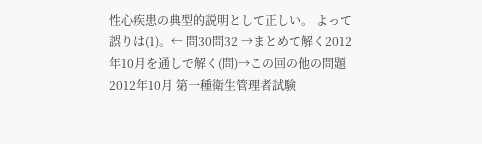性心疾患の典型的説明として正しい。 よって誤りは(1)。← 問30問32 →まとめて解く2012年10月を通しで解く(問)→この回の他の問題2012年10月 第一種衛生管理者試験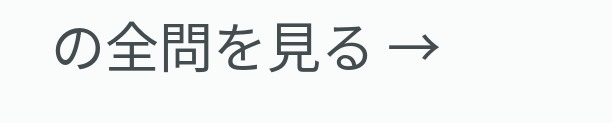の全問を見る →